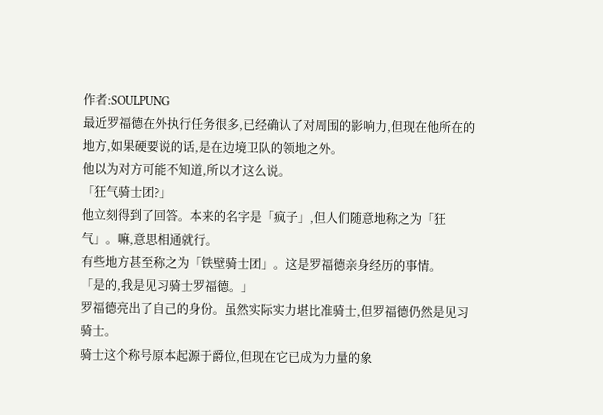作者:SOULPUNG
最近罗福德在外执行任务很多,已经确认了对周围的影响力,但现在他所在的地方,如果硬要说的话,是在边境卫队的领地之外。
他以为对方可能不知道,所以才这么说。
「狂气骑士团?」
他立刻得到了回答。本来的名字是「疯子」,但人们随意地称之为「狂气」。嘛,意思相通就行。
有些地方甚至称之为「铁壁骑士团」。这是罗福德亲身经历的事情。
「是的,我是见习骑士罗福德。」
罗福德亮出了自己的身份。虽然实际实力堪比准骑士,但罗福德仍然是见习骑士。
骑士这个称号原本起源于爵位,但现在它已成为力量的象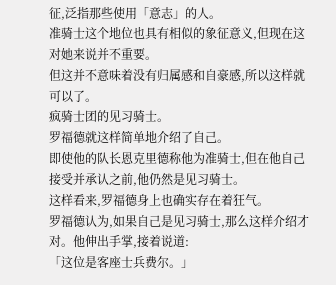征,泛指那些使用「意志」的人。
准骑士这个地位也具有相似的象征意义,但现在这对她来说并不重要。
但这并不意味着没有归属感和自豪感,所以这样就可以了。
疯骑士团的见习骑士。
罗福德就这样简单地介绍了自己。
即使他的队长恩克里德称他为准骑士,但在他自己接受并承认之前,他仍然是见习骑士。
这样看来,罗福德身上也确实存在着狂气。
罗福德认为,如果自己是见习骑士,那么这样介绍才对。他伸出手掌,接着说道:
「这位是客座士兵费尔。」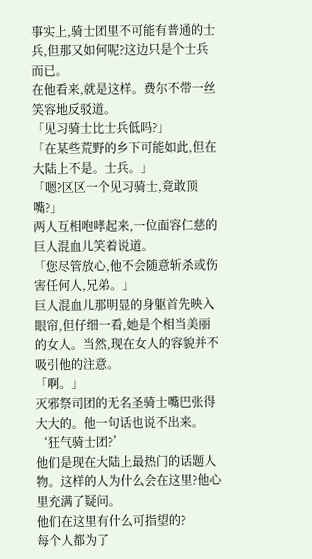事实上,骑士团里不可能有普通的士兵,但那又如何呢?这边只是个士兵而已。
在他看来,就是这样。费尔不带一丝笑容地反驳道。
「见习骑士比士兵低吗?」
「在某些荒野的乡下可能如此,但在大陆上不是。士兵。」
「嗯?区区一个见习骑士,竟敢顶嘴?」
两人互相咆哮起来,一位面容仁慈的巨人混血儿笑着说道。
「您尽管放心,他不会随意斩杀或伤害任何人,兄弟。」
巨人混血儿那明显的身躯首先映入眼帘,但仔细一看,她是个相当美丽的女人。当然,现在女人的容貌并不吸引他的注意。
「啊。」
灭邪祭司团的无名圣骑士嘴巴张得大大的。他一句话也说不出来。
‘狂气骑士团?’
他们是现在大陆上最热门的话题人物。这样的人为什么会在这里?他心里充满了疑问。
他们在这里有什么可指望的?
每个人都为了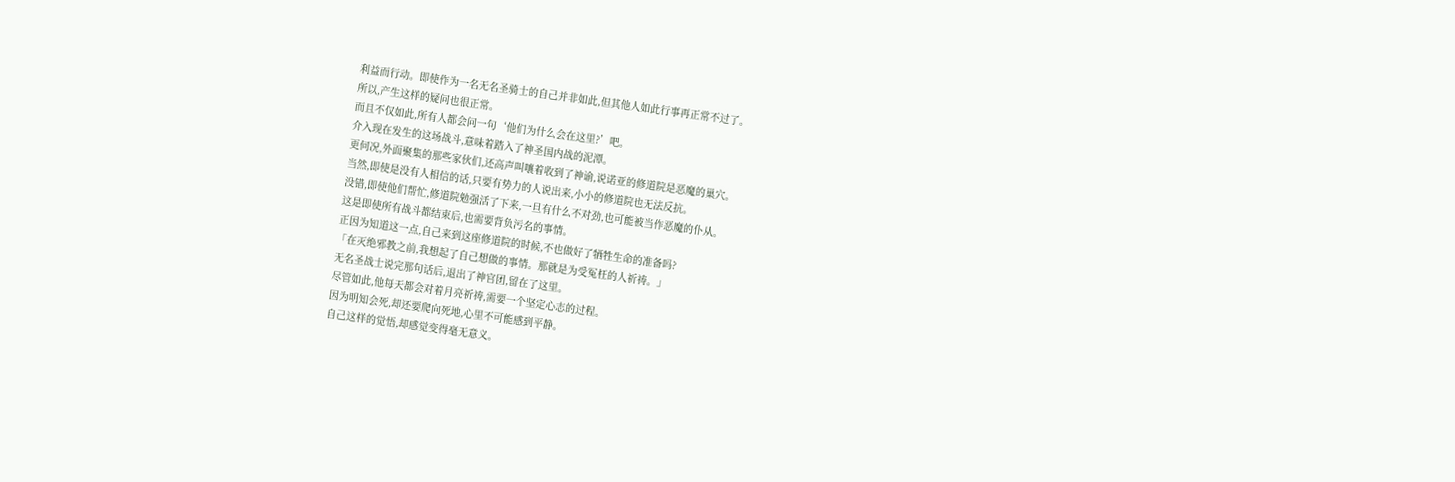利益而行动。即使作为一名无名圣骑士的自己并非如此,但其他人如此行事再正常不过了。
所以,产生这样的疑问也很正常。
而且不仅如此,所有人都会问一句‘他们为什么会在这里?’吧。
介入现在发生的这场战斗,意味着踏入了神圣国内战的泥潭。
更何况,外面聚集的那些家伙们,还高声叫嚷着收到了神谕,说诺亚的修道院是恶魔的巢穴。
当然,即使是没有人相信的话,只要有势力的人说出来,小小的修道院也无法反抗。
没错,即使他们帮忙,修道院勉强活了下来,一旦有什么不对劲,也可能被当作恶魔的仆从。
这是即使所有战斗都结束后,也需要背负污名的事情。
正因为知道这一点,自己来到这座修道院的时候,不也做好了牺牲生命的准备吗?
「在灭绝邪教之前,我想起了自己想做的事情。那就是为受冤枉的人祈祷。」
无名圣战士说完那句话后,退出了神官团,留在了这里。
尽管如此,他每天都会对着月亮祈祷,需要一个坚定心志的过程。
因为明知会死,却还要爬向死地,心里不可能感到平静。
自己这样的觉悟,却感觉变得毫无意义。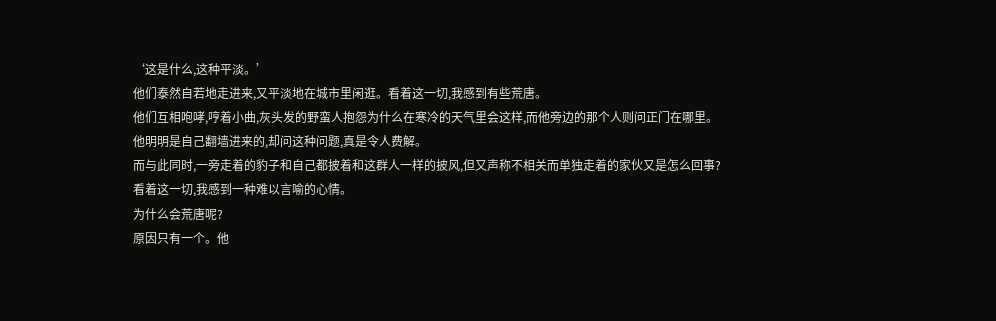‘这是什么,这种平淡。’
他们泰然自若地走进来,又平淡地在城市里闲逛。看着这一切,我感到有些荒唐。
他们互相咆哮,哼着小曲,灰头发的野蛮人抱怨为什么在寒冷的天气里会这样,而他旁边的那个人则问正门在哪里。
他明明是自己翻墙进来的,却问这种问题,真是令人费解。
而与此同时,一旁走着的豹子和自己都披着和这群人一样的披风,但又声称不相关而单独走着的家伙又是怎么回事?
看着这一切,我感到一种难以言喻的心情。
为什么会荒唐呢?
原因只有一个。他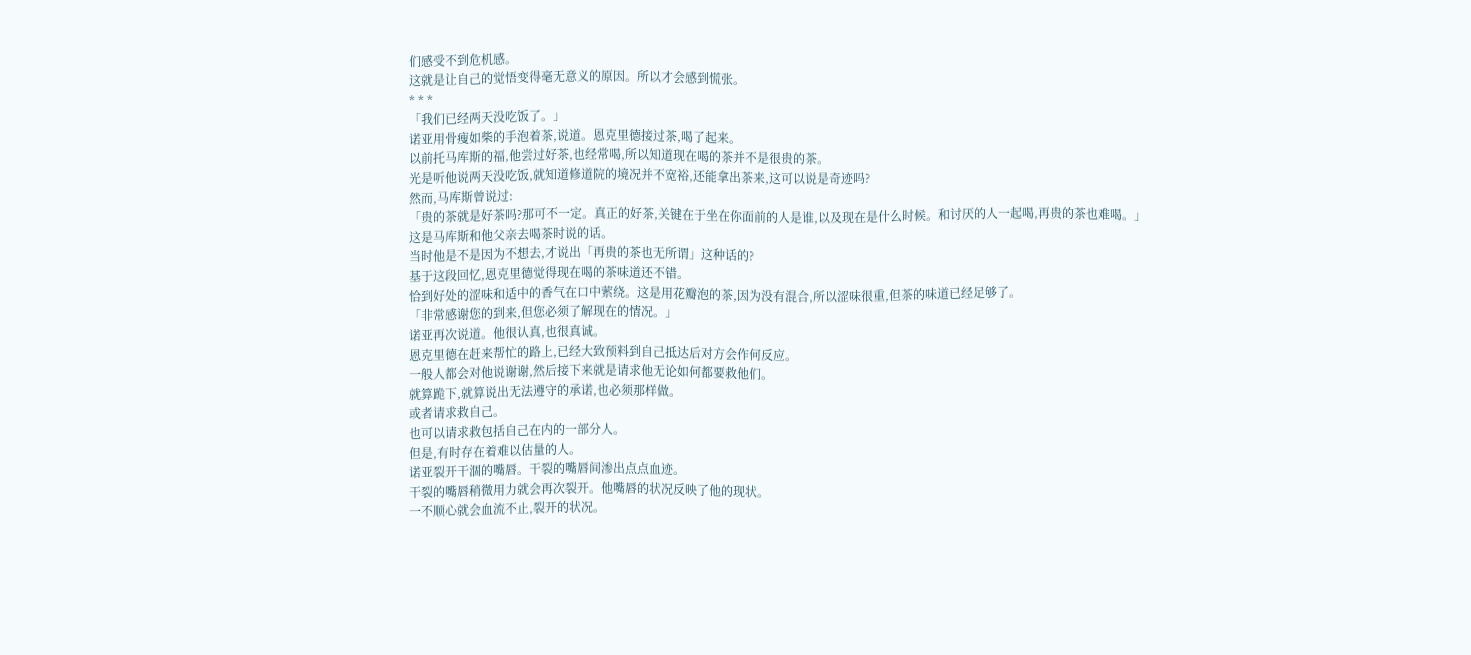们感受不到危机感。
这就是让自己的觉悟变得毫无意义的原因。所以才会感到慌张。
* * *
「我们已经两天没吃饭了。」
诺亚用骨瘦如柴的手泡着茶,说道。恩克里德接过茶,喝了起来。
以前托马库斯的福,他尝过好茶,也经常喝,所以知道现在喝的茶并不是很贵的茶。
光是听他说两天没吃饭,就知道修道院的境况并不宽裕,还能拿出茶来,这可以说是奇迹吗?
然而,马库斯曾说过:
「贵的茶就是好茶吗?那可不一定。真正的好茶,关键在于坐在你面前的人是谁,以及现在是什么时候。和讨厌的人一起喝,再贵的茶也难喝。」
这是马库斯和他父亲去喝茶时说的话。
当时他是不是因为不想去,才说出「再贵的茶也无所谓」这种话的?
基于这段回忆,恩克里德觉得现在喝的茶味道还不错。
恰到好处的涩味和适中的香气在口中萦绕。这是用花瓣泡的茶,因为没有混合,所以涩味很重,但茶的味道已经足够了。
「非常感谢您的到来,但您必须了解现在的情况。」
诺亚再次说道。他很认真,也很真诚。
恩克里德在赶来帮忙的路上,已经大致预料到自己抵达后对方会作何反应。
一般人都会对他说谢谢,然后接下来就是请求他无论如何都要救他们。
就算跪下,就算说出无法遵守的承诺,也必须那样做。
或者请求救自己。
也可以请求救包括自己在内的一部分人。
但是,有时存在着难以估量的人。
诺亚裂开干涸的嘴唇。干裂的嘴唇间渗出点点血迹。
干裂的嘴唇稍微用力就会再次裂开。他嘴唇的状况反映了他的现状。
一不顺心就会血流不止,裂开的状况。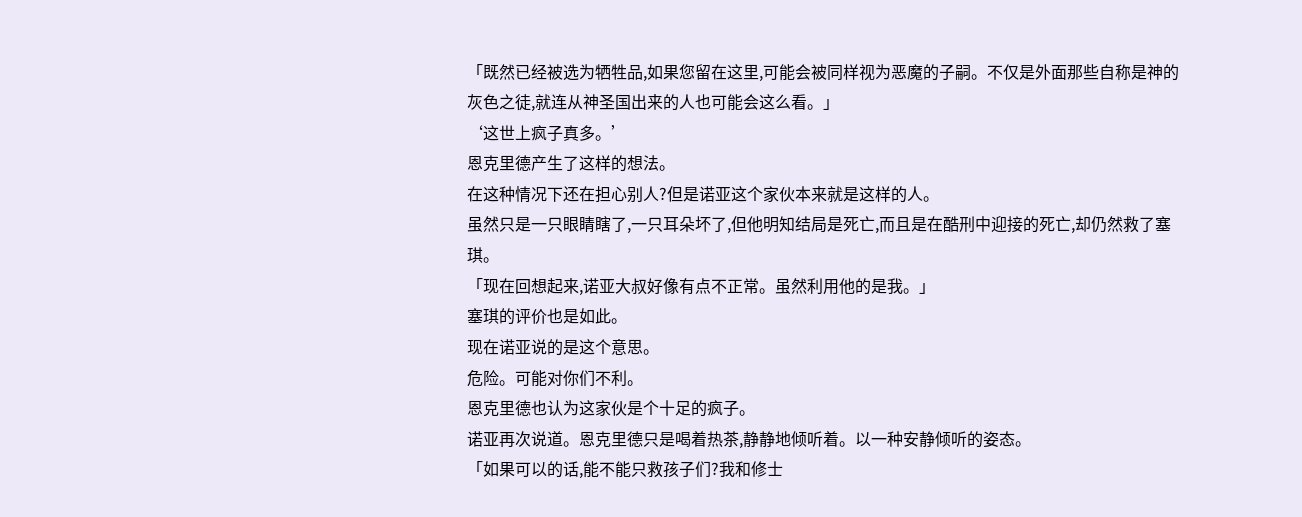「既然已经被选为牺牲品,如果您留在这里,可能会被同样视为恶魔的子嗣。不仅是外面那些自称是神的灰色之徒,就连从神圣国出来的人也可能会这么看。」
‘这世上疯子真多。’
恩克里德产生了这样的想法。
在这种情况下还在担心别人?但是诺亚这个家伙本来就是这样的人。
虽然只是一只眼睛瞎了,一只耳朵坏了,但他明知结局是死亡,而且是在酷刑中迎接的死亡,却仍然救了塞琪。
「现在回想起来,诺亚大叔好像有点不正常。虽然利用他的是我。」
塞琪的评价也是如此。
现在诺亚说的是这个意思。
危险。可能对你们不利。
恩克里德也认为这家伙是个十足的疯子。
诺亚再次说道。恩克里德只是喝着热茶,静静地倾听着。以一种安静倾听的姿态。
「如果可以的话,能不能只救孩子们?我和修士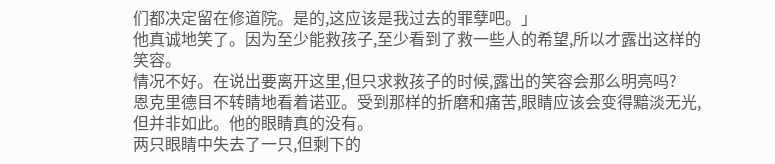们都决定留在修道院。是的,这应该是我过去的罪孽吧。」
他真诚地笑了。因为至少能救孩子,至少看到了救一些人的希望,所以才露出这样的笑容。
情况不好。在说出要离开这里,但只求救孩子的时候,露出的笑容会那么明亮吗?
恩克里德目不转睛地看着诺亚。受到那样的折磨和痛苦,眼睛应该会变得黯淡无光,但并非如此。他的眼睛真的没有。
两只眼睛中失去了一只,但剩下的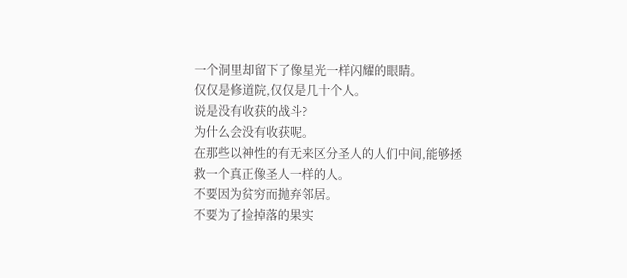一个洞里却留下了像星光一样闪耀的眼睛。
仅仅是修道院,仅仅是几十个人。
说是没有收获的战斗?
为什么会没有收获呢。
在那些以神性的有无来区分圣人的人们中间,能够拯救一个真正像圣人一样的人。
不要因为贫穷而抛弃邻居。
不要为了捡掉落的果实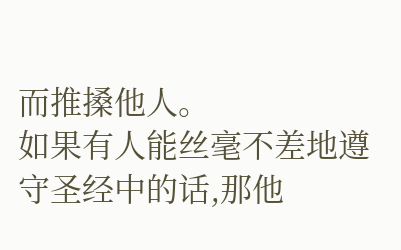而推搡他人。
如果有人能丝毫不差地遵守圣经中的话,那他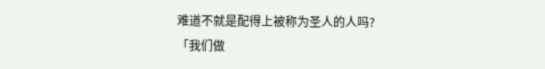难道不就是配得上被称为圣人的人吗?
「我们做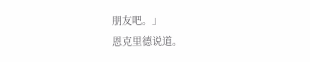朋友吧。」
恩克里德说道。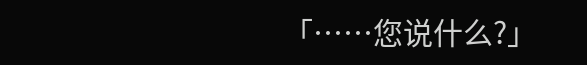「……您说什么?」